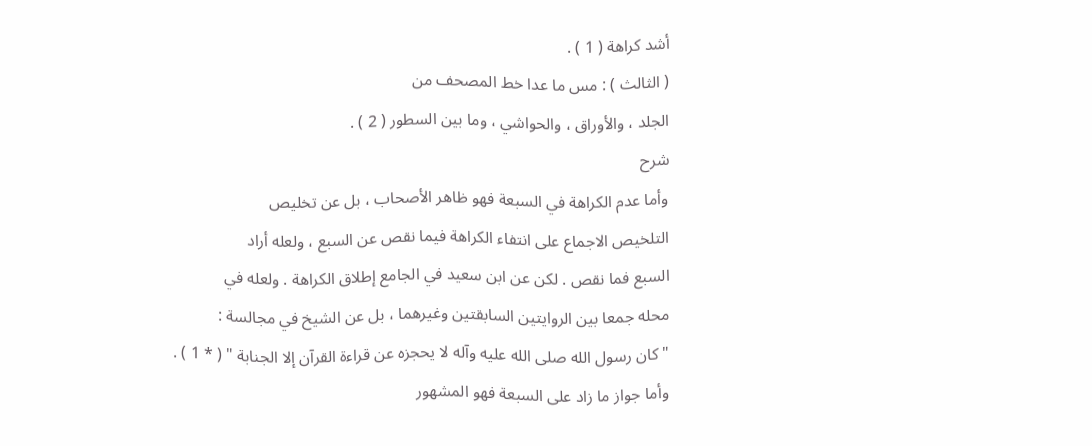أشد كراهة ( 1 ) .
( الثالث ) : مس ما عدا خط المصحف من
الجلد ، والأوراق ، والحواشي ، وما بين السطور ( 2 ) .
شرح
وأما عدم الكراهة في السبعة فهو ظاهر الأصحاب ، بل عن تخليص
التلخيص الاجماع على انتفاء الكراهة فيما نقص عن السبع ، ولعله أراد
السبع فما نقص . لكن عن ابن سعيد في الجامع إطلاق الكراهة . ولعله في
محله جمعا بين الروايتين السابقتين وغيرهما ، بل عن الشيخ في مجالسة :
" كان رسول الله صلى الله عليه وآله لا يحجزه عن قراءة القرآن إلا الجنابة " ( * 1 ) .
وأما جواز ما زاد على السبعة فهو المشهور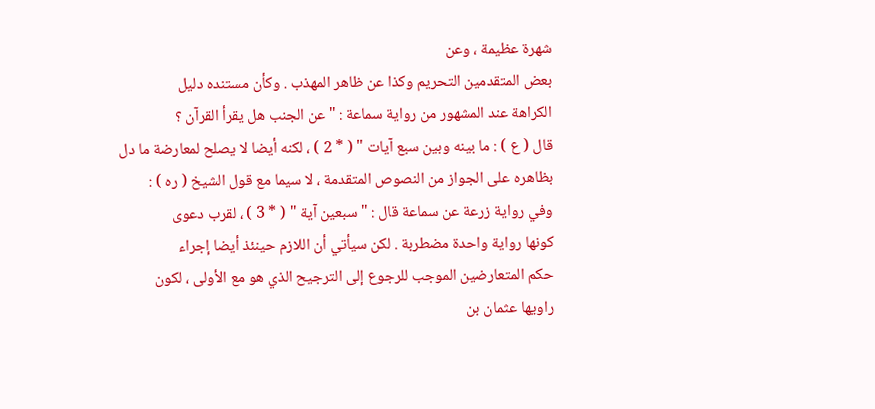شهرة عظيمة ، وعن
بعض المتقدمين التحريم وكذا عن ظاهر المهذب . وكأن مستنده دليل
الكراهة عند المشهور من رواية سماعة : " عن الجنب هل يقرأ القرآن ؟
قال ( ع ) : ما بينه وبين سبع آيات " ( * 2 ) ، لكنه أيضا لا يصلح لمعارضة ما دل
بظاهره على الجواز من النصوص المتقدمة ، لا سيما مع قول الشيخ ( ره ) :
وفي رواية زرعة عن سماعة قال : " سبعين آية " ( * 3 ) ، لقرب دعوى
كونها رواية واحدة مضطربة . لكن سيأتي أن اللازم حينئذ أيضا إجراء
حكم المتعارضين الموجب للرجوع إلى الترجيح الذي هو مع الأولى ، لكون
راويها عثمان بن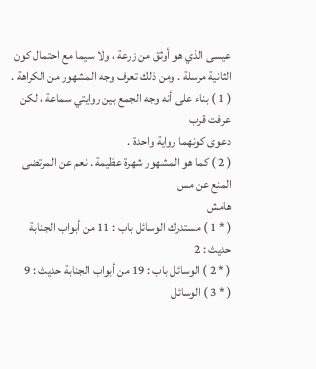عيسى الذي هو أوثق من زرعة ، ولا سيما مع احتمال كون
الثانية مرسلة . ومن ذلك تعرف وجه المشهور من الكراهة .
( 1 ) بناء على أنه وجه الجمع بين روايتي سماعة ، لكن عرفت قرب
دعوى كونهما رواية واحدة .
( 2 ) كما هو المشهور شهرة عظيمة . نعم عن المرتضى المنع عن مس
هامش
( * 1 ) مستدرك الوسائل باب : 11 من أبواب الجنابة حديث : 2
( * 2 ) الوسائل باب : 19 من أبواب الجنابة حديث : 9
( * 3 ) الوسائل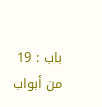باب : 19 من أبواب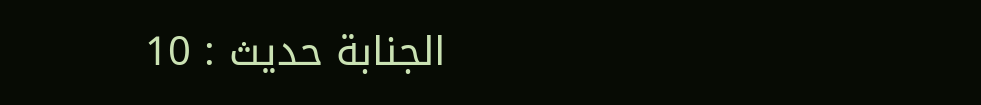الجنابة حديث : 10